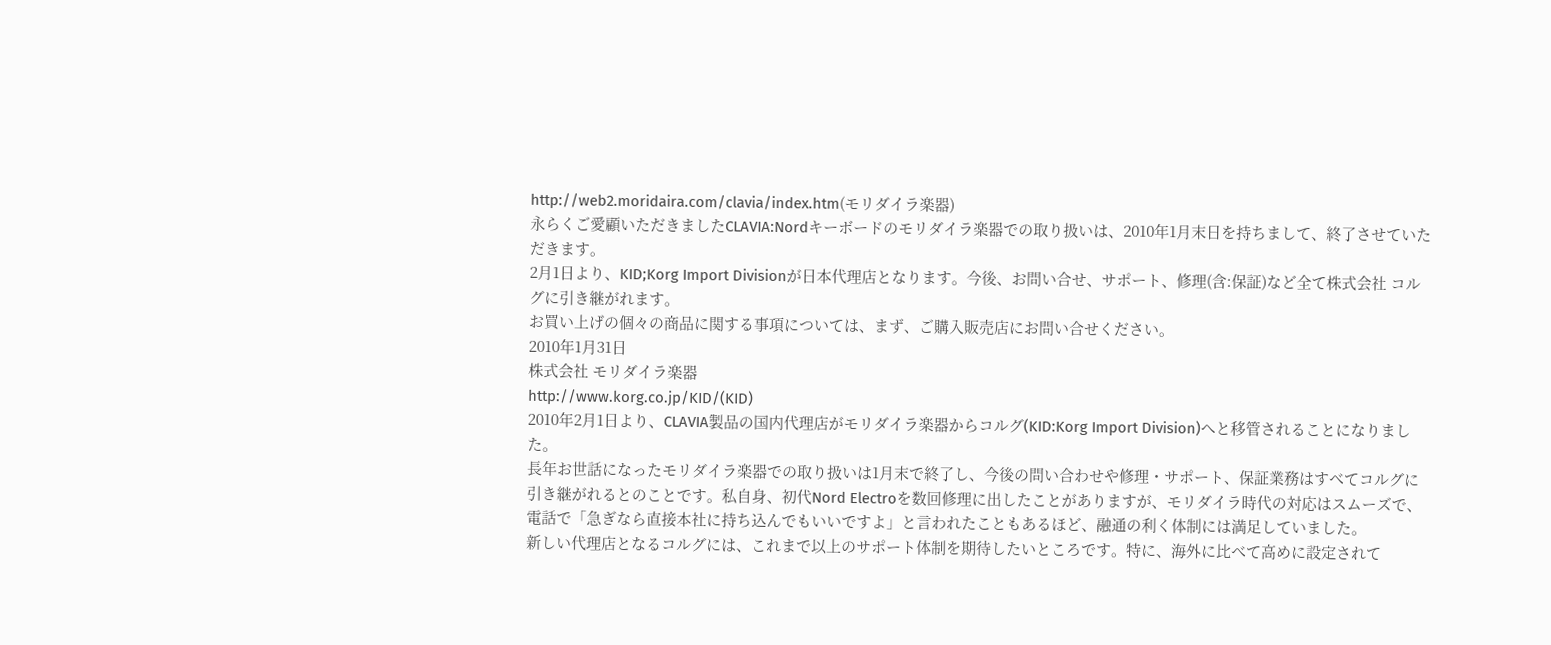http://web2.moridaira.com/clavia/index.htm(モリダイラ楽器)
永らくご愛顧いただきましたCLAVIA:Nordキーボードのモリダイラ楽器での取り扱いは、2010年1月末日を持ちまして、終了させていただきます。
2月1日より、KID;Korg Import Divisionが日本代理店となります。今後、お問い合せ、サポート、修理(含:保証)など全て株式会社 コルグに引き継がれます。
お買い上げの個々の商品に関する事項については、まず、ご購入販売店にお問い合せください。
2010年1月31日
株式会社 モリダイラ楽器
http://www.korg.co.jp/KID/(KID)
2010年2月1日より、CLAVIA製品の国内代理店がモリダイラ楽器からコルグ(KID:Korg Import Division)へと移管されることになりました。
長年お世話になったモリダイラ楽器での取り扱いは1月末で終了し、今後の問い合わせや修理・サポート、保証業務はすべてコルグに引き継がれるとのことです。私自身、初代Nord Electroを数回修理に出したことがありますが、モリダイラ時代の対応はスムーズで、電話で「急ぎなら直接本社に持ち込んでもいいですよ」と言われたこともあるほど、融通の利く体制には満足していました。
新しい代理店となるコルグには、これまで以上のサポート体制を期待したいところです。特に、海外に比べて高めに設定されて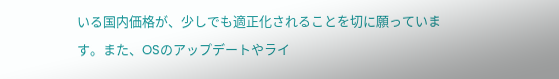いる国内価格が、少しでも適正化されることを切に願っています。また、OSのアップデートやライ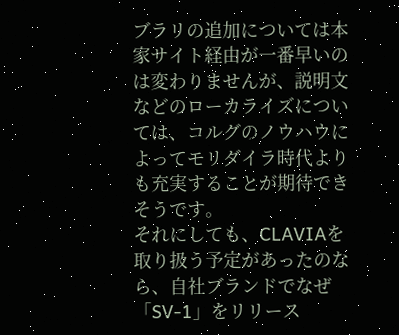ブラリの追加については本家サイト経由が一番早いのは変わりませんが、説明文などのローカライズについては、コルグのノウハウによってモリダイラ時代よりも充実することが期待できそうです。
それにしても、CLAVIAを取り扱う予定があったのなら、自社ブランドでなぜ「SV-1」をリリース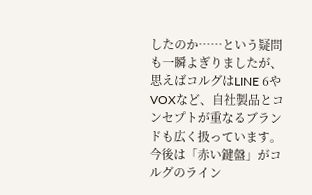したのか……という疑問も一瞬よぎりましたが、思えばコルグはLINE 6やVOXなど、自社製品とコンセプトが重なるブランドも広く扱っています。今後は「赤い鍵盤」がコルグのライン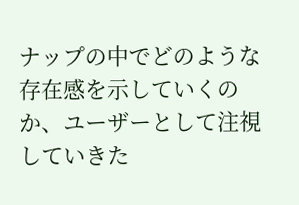ナップの中でどのような存在感を示していくのか、ユーザーとして注視していきた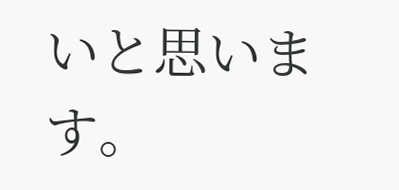いと思います。